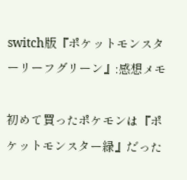switch版『ポケットモンスターリーフグリーン』:感想メモ

初めて買ったポケモンは『ポケットモンスター緑』だった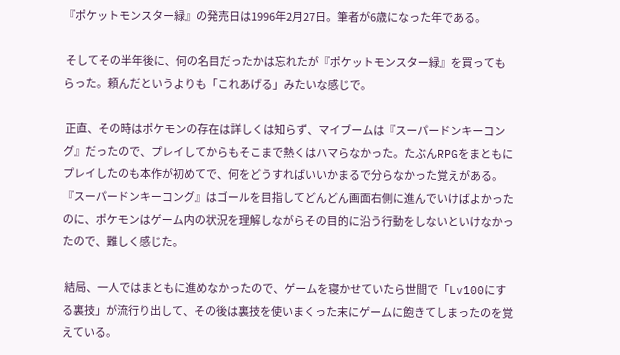『ポケットモンスター緑』の発売日は1996年2月27日。筆者が6歳になった年である。

 そしてその半年後に、何の名目だったかは忘れたが『ポケットモンスター緑』を買ってもらった。頼んだというよりも「これあげる」みたいな感じで。

 正直、その時はポケモンの存在は詳しくは知らず、マイブームは『スーパードンキーコング』だったので、プレイしてからもそこまで熱くはハマらなかった。たぶんRPGをまともにプレイしたのも本作が初めてで、何をどうすればいいかまるで分らなかった覚えがある。『スーパードンキーコング』はゴールを目指してどんどん画面右側に進んでいけばよかったのに、ポケモンはゲーム内の状況を理解しながらその目的に沿う行動をしないといけなかったので、難しく感じた。

 結局、一人ではまともに進めなかったので、ゲームを寝かせていたら世間で「Lv100にする裏技」が流行り出して、その後は裏技を使いまくった末にゲームに飽きてしまったのを覚えている。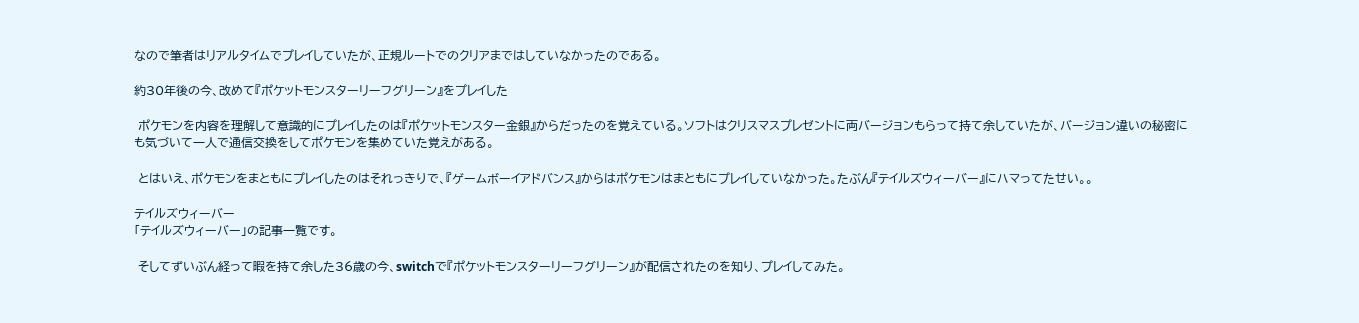なので筆者はリアルタイムでプレイしていたが、正規ルートでのクリアまではしていなかったのである。

約30年後の今、改めて『ポケットモンスターリーフグリーン』をプレイした

 ポケモンを内容を理解して意識的にプレイしたのは『ポケットモンスター金銀』からだったのを覚えている。ソフトはクリスマスプレゼントに両バージョンもらって持て余していたが、バージョン違いの秘密にも気づいて一人で通信交換をしてポケモンを集めていた覚えがある。

 とはいえ、ポケモンをまともにプレイしたのはそれっきりで、『ゲームボーイアドバンス』からはポケモンはまともにプレイしていなかった。たぶん『テイルズウィーバー』にハマってたせい。。

テイルズウィーバー
「テイルズウィーバー」の記事一覧です。

 そしてずいぶん経って暇を持て余した36歳の今、switchで『ポケットモンスターリーフグリーン』が配信されたのを知り、プレイしてみた。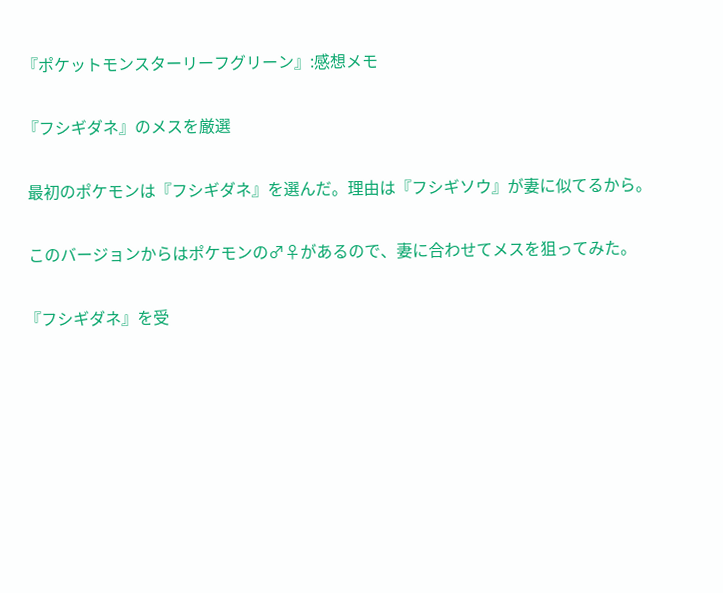『ポケットモンスターリーフグリーン』:感想メモ

『フシギダネ』のメスを厳選

 最初のポケモンは『フシギダネ』を選んだ。理由は『フシギソウ』が妻に似てるから。

 このバージョンからはポケモンの♂♀があるので、妻に合わせてメスを狙ってみた。

『フシギダネ』を受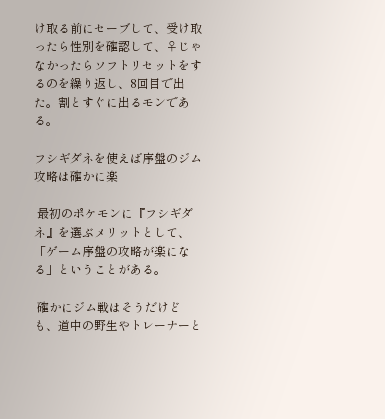け取る前にセーブして、受け取ったら性別を確認して、♀じゃなかったらソフトリセットをするのを繰り返し、8回目で出た。割とすぐに出るモンである。

フシギダネを使えば序盤のジム攻略は確かに楽

 最初のポケモンに『フシギダネ』を選ぶメリットとして、「ゲーム序盤の攻略が楽になる」ということがある。

 確かにジム戦はそうだけども、道中の野生やトレーナーと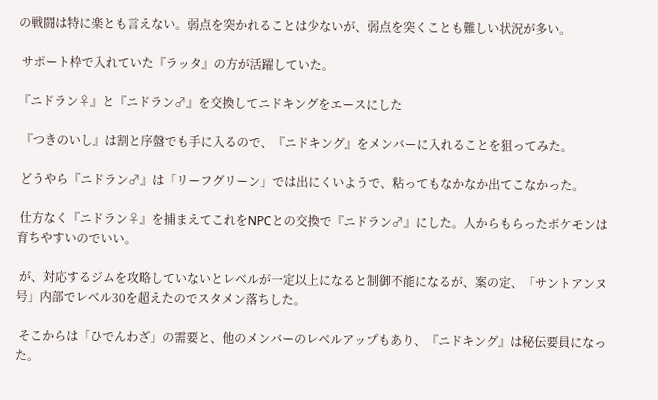の戦闘は特に楽とも言えない。弱点を突かれることは少ないが、弱点を突くことも難しい状況が多い。

 サポート枠で入れていた『ラッタ』の方が活躍していた。

『ニドラン♀』と『ニドラン♂』を交換してニドキングをエースにした

 『つきのいし』は割と序盤でも手に入るので、『ニドキング』をメンバーに入れることを狙ってみた。

 どうやら『ニドラン♂』は「リーフグリーン」では出にくいようで、粘ってもなかなか出てこなかった。

 仕方なく『ニドラン♀』を捕まえてこれをNPCとの交換で『ニドラン♂』にした。人からもらったポケモンは育ちやすいのでいい。

 が、対応するジムを攻略していないとレベルが一定以上になると制御不能になるが、案の定、「サントアンヌ号」内部でレベル30を超えたのでスタメン落ちした。

 そこからは「ひでんわざ」の需要と、他のメンバーのレベルアップもあり、『ニドキング』は秘伝要員になった。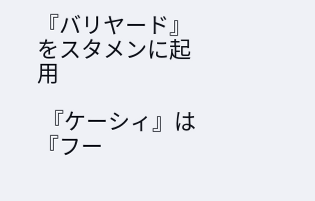『バリヤード』をスタメンに起用

 『ケーシィ』は『フー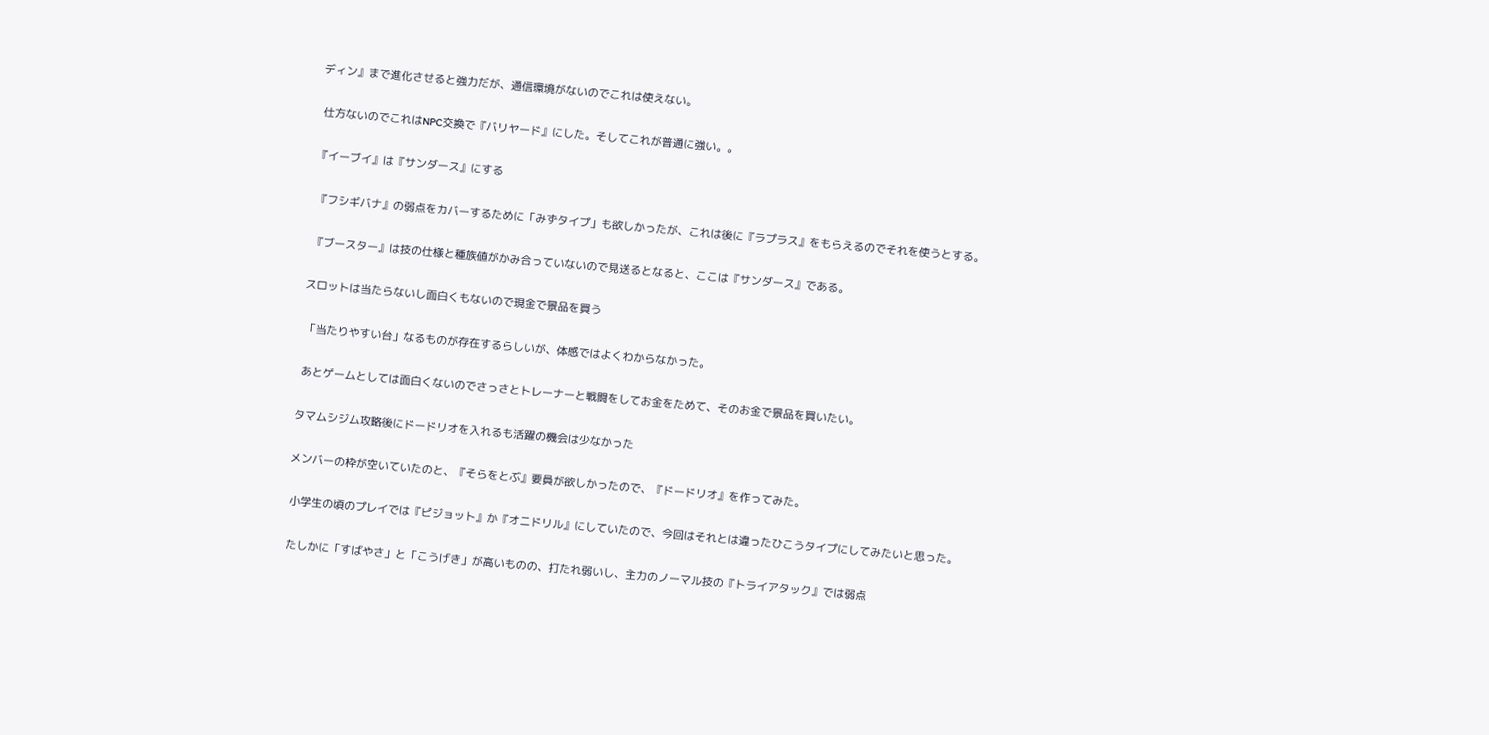ディン』まで進化させると強力だが、通信環境がないのでこれは使えない。

 仕方ないのでこれはNPC交換で『バリヤード』にした。そしてこれが普通に強い。。

『イーブイ』は『サンダース』にする

 『フシギバナ』の弱点をカバーするために「みずタイプ」も欲しかったが、これは後に『ラプラス』をもらえるのでそれを使うとする。

 『ブースター』は技の仕様と種族値がかみ合っていないので見送るとなると、ここは『サンダース』である。

スロットは当たらないし面白くもないので現金で景品を買う

 「当たりやすい台」なるものが存在するらしいが、体感ではよくわからなかった。

 あとゲームとしては面白くないのでさっさとトレーナーと戦闘をしてお金をためて、そのお金で景品を買いたい。

タマムシジム攻略後にドードリオを入れるも活躍の機会は少なかった

メンバーの枠が空いていたのと、『そらをとぶ』要員が欲しかったので、『ドードリオ』を作ってみた。

 小学生の頃のプレイでは『ピジョット』か『オニドリル』にしていたので、今回はそれとは違ったひこうタイプにしてみたいと思った。

 たしかに「すばやさ」と「こうげき」が高いものの、打たれ弱いし、主力のノーマル技の『トライアタック』では弱点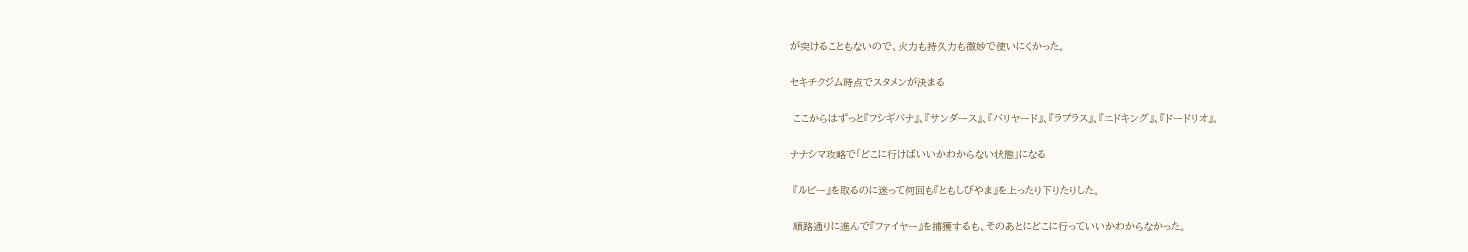が突けることもないので、火力も持久力も微妙で使いにくかった。

セキチクジム時点でスタメンが決まる

 ここからはずっと『フシギバナ』、『サンダース』、『バリヤード』、『ラプラス』、『ニドキング』、『ドードリオ』。

ナナシマ攻略で「どこに行けばいいかわからない状態」になる

 『ルビー』を取るのに迷って何回も『ともしびやま』を上ったり下りたりした。

 順路通りに進んで『ファイヤー』を捕獲するも、そのあとにどこに行っていいかわからなかった。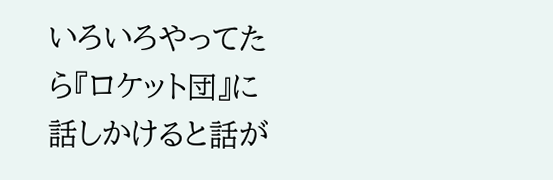いろいろやってたら『ロケット団』に話しかけると話が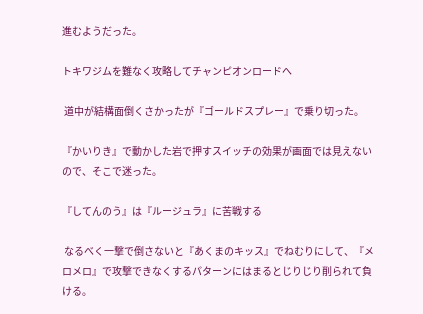進むようだった。

トキワジムを難なく攻略してチャンピオンロードへ

 道中が結構面倒くさかったが『ゴールドスプレー』で乗り切った。

『かいりき』で動かした岩で押すスイッチの効果が画面では見えないので、そこで迷った。

『してんのう』は『ルージュラ』に苦戦する

 なるべく一撃で倒さないと『あくまのキッス』でねむりにして、『メロメロ』で攻撃できなくするパターンにはまるとじりじり削られて負ける。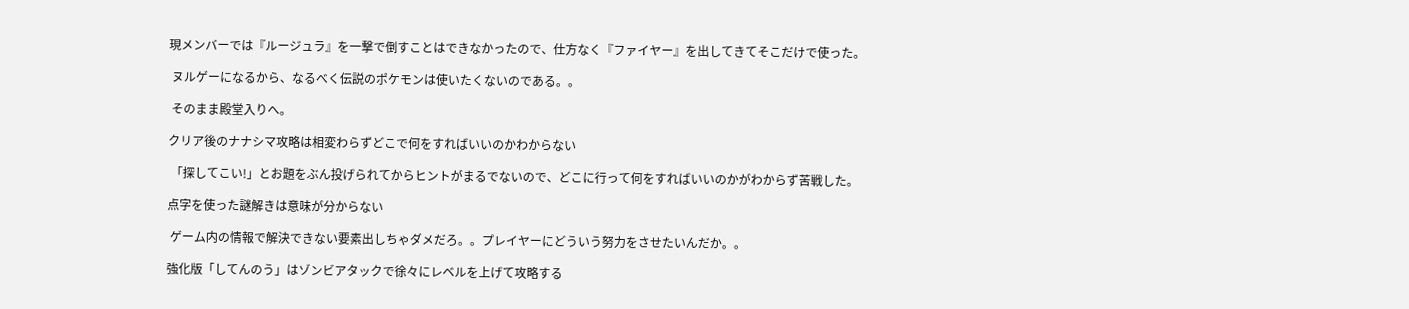現メンバーでは『ルージュラ』を一撃で倒すことはできなかったので、仕方なく『ファイヤー』を出してきてそこだけで使った。

 ヌルゲーになるから、なるべく伝説のポケモンは使いたくないのである。。

 そのまま殿堂入りへ。

クリア後のナナシマ攻略は相変わらずどこで何をすればいいのかわからない

 「探してこい!」とお題をぶん投げられてからヒントがまるでないので、どこに行って何をすればいいのかがわからず苦戦した。

点字を使った謎解きは意味が分からない

 ゲーム内の情報で解決できない要素出しちゃダメだろ。。プレイヤーにどういう努力をさせたいんだか。。

強化版「してんのう」はゾンビアタックで徐々にレベルを上げて攻略する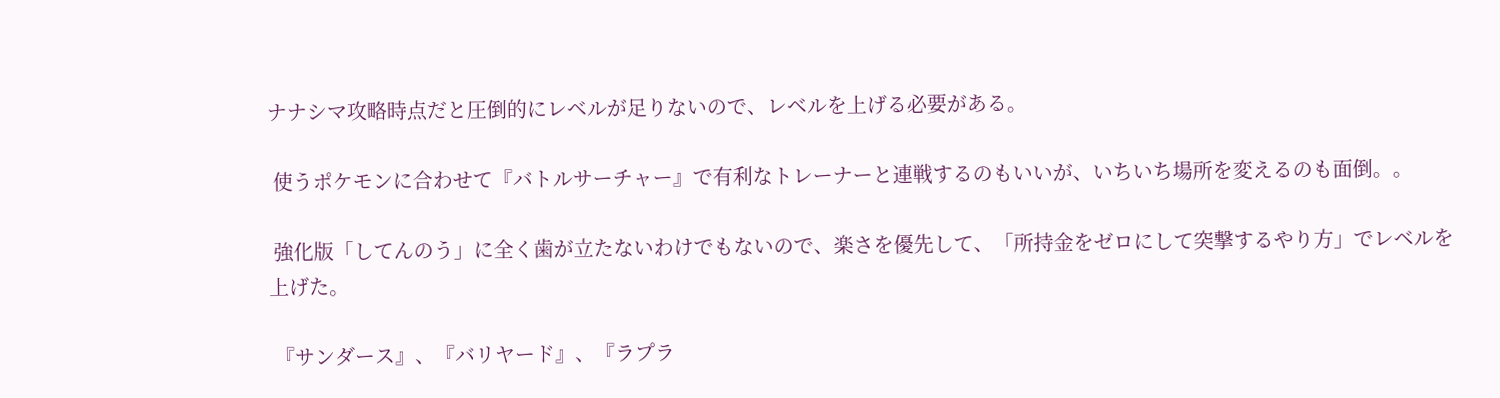ナナシマ攻略時点だと圧倒的にレベルが足りないので、レベルを上げる必要がある。

 使うポケモンに合わせて『バトルサーチャー』で有利なトレーナーと連戦するのもいいが、いちいち場所を変えるのも面倒。。

 強化版「してんのう」に全く歯が立たないわけでもないので、楽さを優先して、「所持金をゼロにして突撃するやり方」でレベルを上げた。

 『サンダース』、『バリヤード』、『ラプラ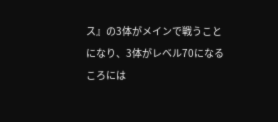ス』の3体がメインで戦うことになり、3体がレベル70になるころには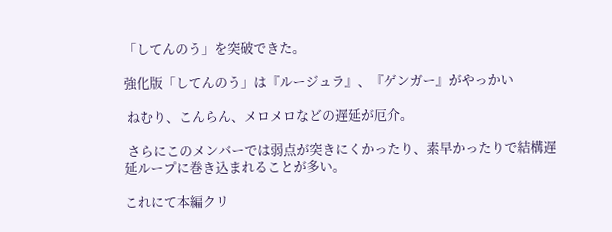「してんのう」を突破できた。

強化版「してんのう」は『ルージュラ』、『ゲンガー』がやっかい

 ねむり、こんらん、メロメロなどの遅延が厄介。

 さらにこのメンバーでは弱点が突きにくかったり、素早かったりで結構遅延ループに巻き込まれることが多い。

これにて本編クリ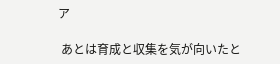ア

 あとは育成と収集を気が向いたと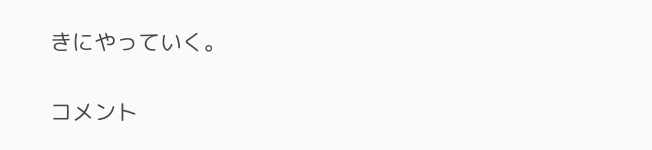きにやっていく。

コメント